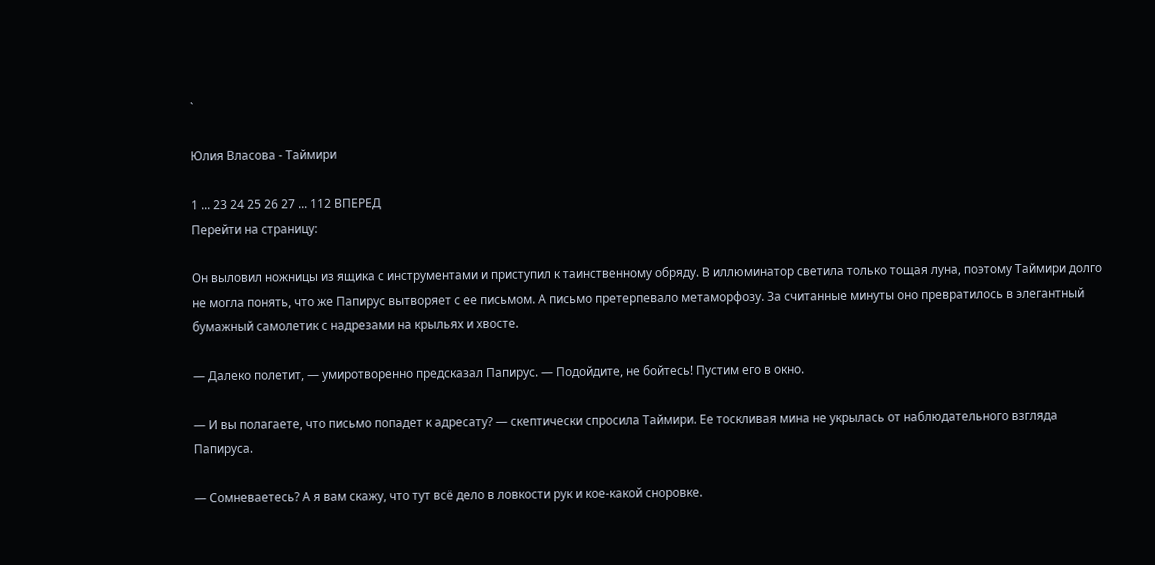`

Юлия Власова - Таймири

1 ... 23 24 25 26 27 ... 112 ВПЕРЕД
Перейти на страницу:

Он выловил ножницы из ящика с инструментами и приступил к таинственному обряду. В иллюминатор светила только тощая луна, поэтому Таймири долго не могла понять, что же Папирус вытворяет с ее письмом. А письмо претерпевало метаморфозу. За считанные минуты оно превратилось в элегантный бумажный самолетик с надрезами на крыльях и хвосте.

— Далеко полетит, — умиротворенно предсказал Папирус. — Подойдите, не бойтесь! Пустим его в окно.

— И вы полагаете, что письмо попадет к адресату? — скептически спросила Таймири. Ее тоскливая мина не укрылась от наблюдательного взгляда Папируса.

— Сомневаетесь? А я вам скажу, что тут всё дело в ловкости рук и кое-какой сноровке.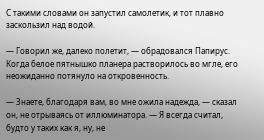С такими словами он запустил самолетик, и тот плавно заскользил над водой.

— Говорил же, далеко полетит, — обрадовался Папирус. Когда белое пятнышко планера растворилось во мгле, его неожиданно потянуло на откровенность.

— Знаете, благодаря вам, во мне ожила надежда, — сказал он, не отрываясь от иллюминатора. — Я всегда считал, будто у таких как я, ну, не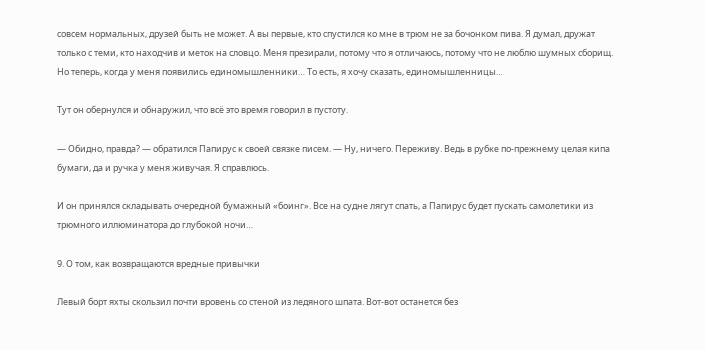совсем нормальных, друзей быть не может. А вы первые, кто спустился ко мне в трюм не за бочонком пива. Я думал, дружат только с теми, кто находчив и меток на словцо. Меня презирали, потому что я отличаюсь, потому что не люблю шумных сборищ. Но теперь, когда у меня появились единомышленники… То есть, я хочу сказать, единомышленницы…

Тут он обернулся и обнаружил, что всё это время говорил в пустоту.

— Обидно, правда? — обратился Папирус к своей связке писем. — Ну, ничего. Переживу. Ведь в рубке по-прежнему целая кипа бумаги, да и ручка у меня живучая. Я справлюсь.

И он принялся складывать очередной бумажный «боинг». Все на судне лягут спать, а Папирус будет пускать самолетики из трюмного иллюминатора до глубокой ночи…

9. О том, как возвращаются вредные привычки

Левый борт яхты скользил почти вровень со стеной из ледяного шпата. Вот-вот останется без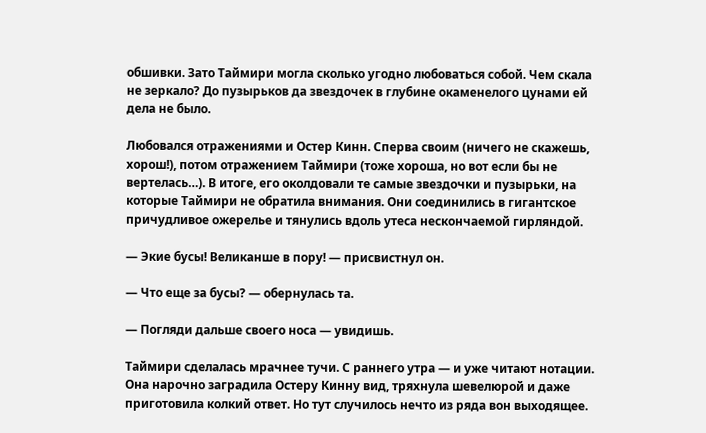обшивки. Зато Таймири могла сколько угодно любоваться собой. Чем скала не зеркало? До пузырьков да звездочек в глубине окаменелого цунами ей дела не было.

Любовался отражениями и Остер Кинн. Сперва своим (ничего не скажешь, хорош!), потом отражением Таймири (тоже хороша, но вот если бы не вертелась…). В итоге, его околдовали те самые звездочки и пузырьки, на которые Таймири не обратила внимания. Они соединились в гигантское причудливое ожерелье и тянулись вдоль утеса нескончаемой гирляндой.

— Экие бусы! Великанше в пору! — присвистнул он.

— Что еще за бусы? — обернулась та.

— Погляди дальше своего носа — увидишь.

Таймири сделалась мрачнее тучи. С раннего утра — и уже читают нотации. Она нарочно заградила Остеру Кинну вид, тряхнула шевелюрой и даже приготовила колкий ответ. Но тут случилось нечто из ряда вон выходящее.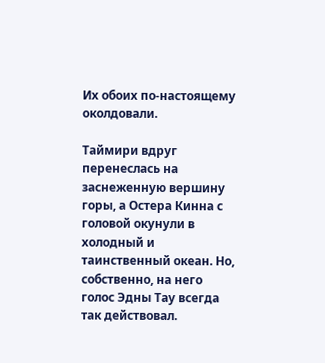Их обоих по-настоящему околдовали.

Таймири вдруг перенеслась на заснеженную вершину горы, а Остера Кинна с головой окунули в холодный и таинственный океан. Но, собственно, на него голос Эдны Тау всегда так действовал.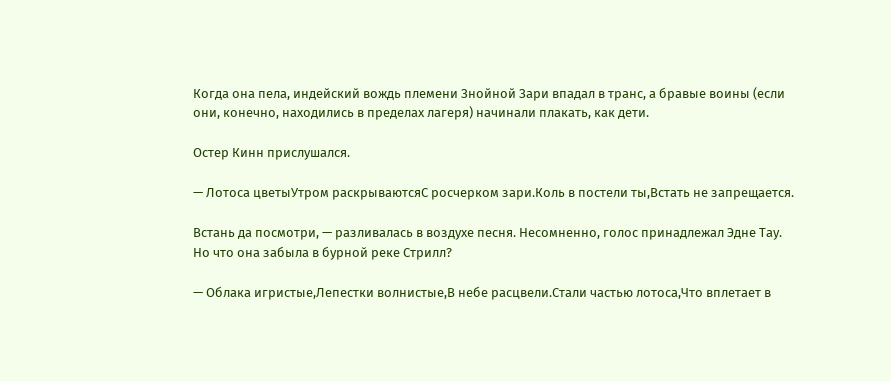Когда она пела, индейский вождь племени Знойной Зари впадал в транс, а бравые воины (если они, конечно, находились в пределах лагеря) начинали плакать, как дети.

Остер Кинн прислушался.

— Лотоса цветыУтром раскрываютсяС росчерком зари.Коль в постели ты,Встать не запрещается.

Встань да посмотри, — разливалась в воздухе песня. Несомненно, голос принадлежал Эдне Тау. Но что она забыла в бурной реке Стрилл?

— Облака игристые,Лепестки волнистые,В небе расцвели.Стали частью лотоса,Что вплетает в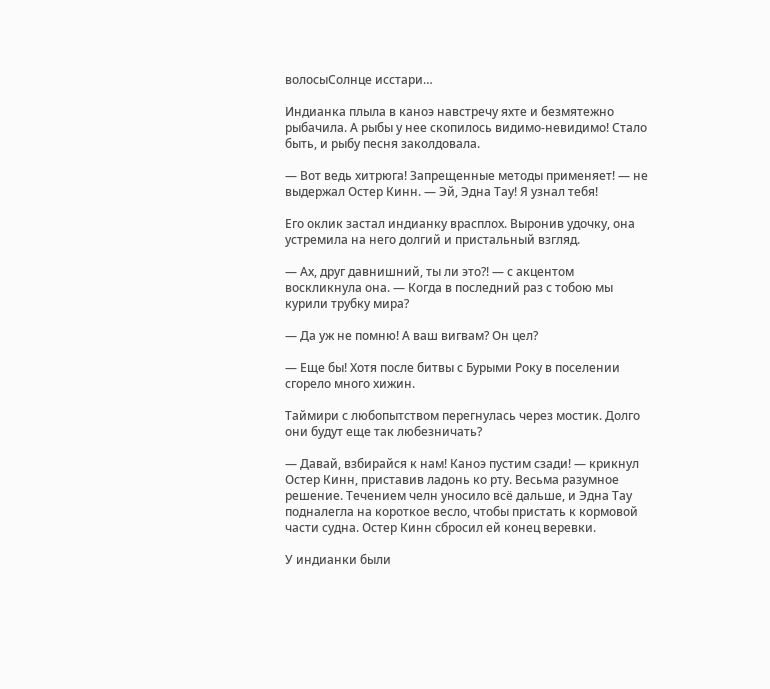волосыСолнце исстари…

Индианка плыла в каноэ навстречу яхте и безмятежно рыбачила. А рыбы у нее скопилось видимо-невидимо! Стало быть, и рыбу песня заколдовала.

— Вот ведь хитрюга! Запрещенные методы применяет! — не выдержал Остер Кинн. — Эй, Эдна Тау! Я узнал тебя!

Его оклик застал индианку врасплох. Выронив удочку, она устремила на него долгий и пристальный взгляд.

— Ах, друг давнишний, ты ли это?! — с акцентом воскликнула она. — Когда в последний раз с тобою мы курили трубку мира?

— Да уж не помню! А ваш вигвам? Он цел?

— Еще бы! Хотя после битвы с Бурыми Року в поселении сгорело много хижин.

Таймири с любопытством перегнулась через мостик. Долго они будут еще так любезничать?

— Давай, взбирайся к нам! Каноэ пустим сзади! — крикнул Остер Кинн, приставив ладонь ко рту. Весьма разумное решение. Течением челн уносило всё дальше, и Эдна Тау подналегла на короткое весло, чтобы пристать к кормовой части судна. Остер Кинн сбросил ей конец веревки.

У индианки были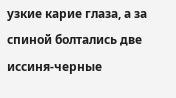узкие карие глаза, а за спиной болтались две иссиня-черные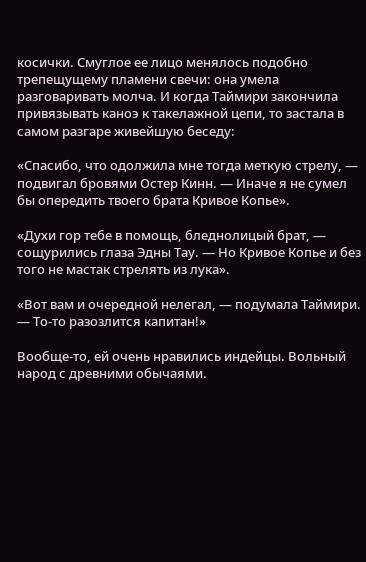косички. Смуглое ее лицо менялось подобно трепещущему пламени свечи: она умела разговаривать молча. И когда Таймири закончила привязывать каноэ к такелажной цепи, то застала в самом разгаре живейшую беседу:

«Спасибо, что одолжила мне тогда меткую стрелу, — подвигал бровями Остер Кинн. — Иначе я не сумел бы опередить твоего брата Кривое Копье».

«Духи гор тебе в помощь, бледнолицый брат, — сощурились глаза Эдны Тау. — Но Кривое Копье и без того не мастак стрелять из лука».

«Вот вам и очередной нелегал, — подумала Таймири. — То-то разозлится капитан!»

Вообще-то, ей очень нравились индейцы. Вольный народ с древними обычаями.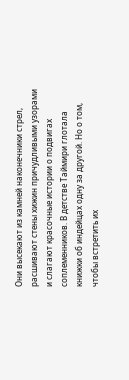Они высекают из камней наконечники стрел, расшивают стены хижин причудливыми узорами и слагают красочные истории о подвигах соплеменников. В детстве Таймири глотала книжки об индейцах одну за другой. Но о том, чтобы встретить их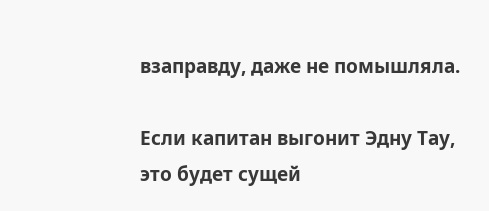взаправду, даже не помышляла.

Если капитан выгонит Эдну Тау, это будет сущей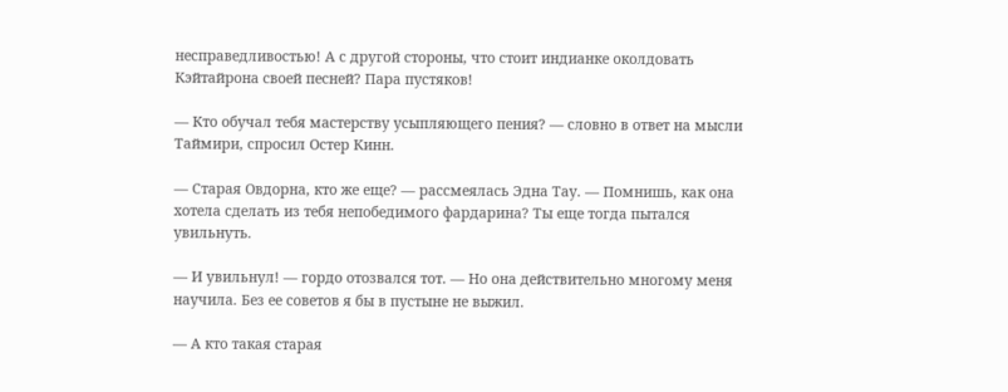несправедливостью! А с другой стороны, что стоит индианке околдовать Кэйтайрона своей песней? Пара пустяков!

— Кто обучал тебя мастерству усыпляющего пения? — словно в ответ на мысли Таймири, спросил Остер Кинн.

— Старая Овдорна, кто же еще? — рассмеялась Эдна Тау. — Помнишь, как она хотела сделать из тебя непобедимого фардарина? Ты еще тогда пытался увильнуть.

— И увильнул! — гордо отозвался тот. — Но она действительно многому меня научила. Без ее советов я бы в пустыне не выжил.

— А кто такая старая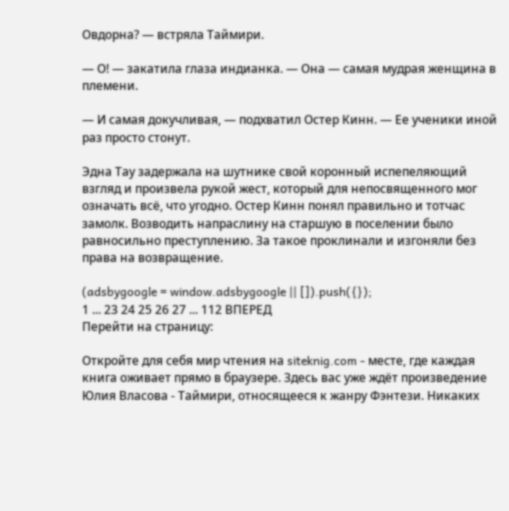Овдорна? — встряла Таймири.

— О! — закатила глаза индианка. — Она — самая мудрая женщина в племени.

— И самая докучливая, — подхватил Остер Кинн. — Ее ученики иной раз просто стонут.

Эдна Тау задержала на шутнике свой коронный испепеляющий взгляд и произвела рукой жест, который для непосвященного мог означать всё, что угодно. Остер Кинн понял правильно и тотчас замолк. Возводить напраслину на старшую в поселении было равносильно преступлению. За такое проклинали и изгоняли без права на возвращение.

(adsbygoogle = window.adsbygoogle || []).push({});
1 ... 23 24 25 26 27 ... 112 ВПЕРЕД
Перейти на страницу:

Откройте для себя мир чтения на siteknig.com - месте, где каждая книга оживает прямо в браузере. Здесь вас уже ждёт произведение Юлия Власова - Таймири, относящееся к жанру Фэнтези. Никаких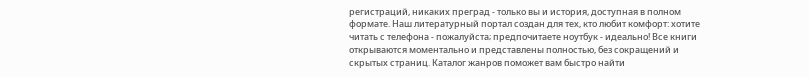регистраций, никаких преград - только вы и история, доступная в полном формате. Наш литературный портал создан для тех, кто любит комфорт: хотите читать с телефона - пожалуйста; предпочитаете ноутбук - идеально! Все книги открываются моментально и представлены полностью, без сокращений и скрытых страниц. Каталог жанров поможет вам быстро найти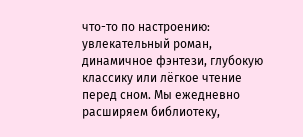что-то по настроению: увлекательный роман, динамичное фэнтези, глубокую классику или лёгкое чтение перед сном. Мы ежедневно расширяем библиотеку,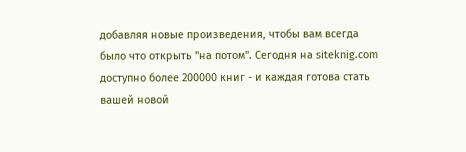добавляя новые произведения, чтобы вам всегда было что открыть "на потом". Сегодня на siteknig.com доступно более 200000 книг - и каждая готова стать вашей новой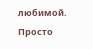любимой. Просто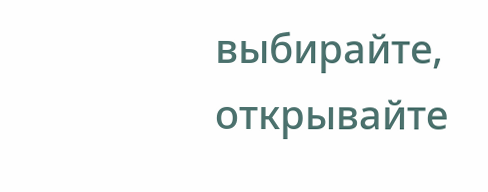выбирайте, открывайте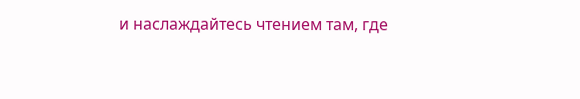и наслаждайтесь чтением там, где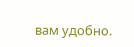вам удобно.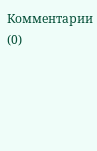Комментарии (0)